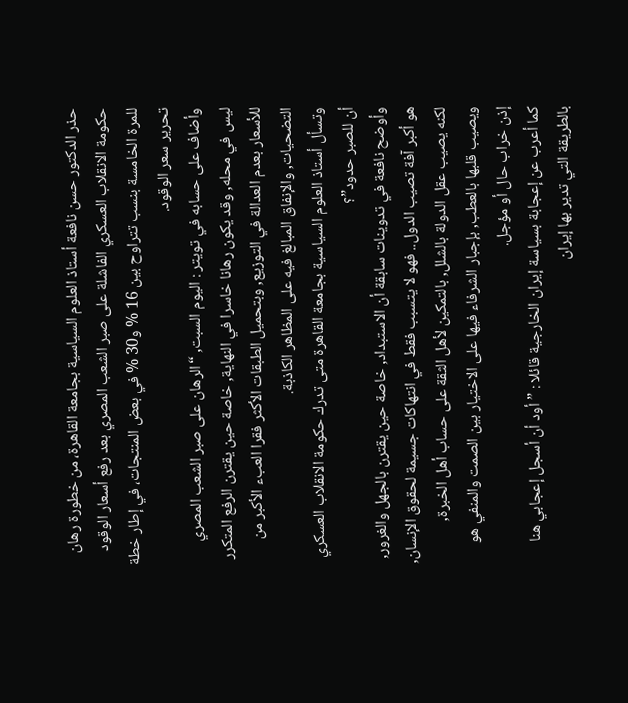حذر الدكتور حسن نافعة أستاذ العلوم السياسية بجامعة القاهرة، من خطورة رهان حكومة الانقلاب العسكري الفاشلة على صبر الشعب المصري بعد رفع أسعار الوقود للمرة الخامسة بنسب تتراوح بين 16 % و30 % في بعض المنتجات، في إطار خطة تحرير سعر الوقود.
وأضاف على حسابه في تويتر : اليوم السبت, “الرهان على صبر الشعب المصري ليس في محله, وقد يكون رهانا خاسرا في النهاية, خاصة حين يقترن الرفع المتكرر للأسعار بعدم العدالة في التوزيع, وبتحميل الطبقات الأكثر فقرا العبء الأكبر من التضحيات, والإنفاق المبالغ فيه على المظاهر الكاذبة.
وتسأل أستاذ العلوم السياسية بجامعة القاهرة متى تدرك حكومة الانقلاب العسكري أن للصبر حدود”؟
وأوضح نافعة في تدوينات سابقة أن الاستبداد, خاصة حين يقترن بالجهل والغرور, هو أكبر آفة تصيب الدول.. فهو لا يتسبب فقط في انتهاكات جسيمة لحقوق الإنسان, لكنه يصيب عقل الدولة بالشلل, بالتمكين لأهل الثقة على حساب أهل الخبرة, ويصيب قلبها بالعطب, بإجبار الشرفاء فيها على الاختيار بين الصمت والمنفي هو إذن خراب حال أو مؤجل.
كما أعرب عن إعجابة بسياسة إيران الخارجية قائلا : ” أود أن أسجل إعجابي هنا بالطريقة التي تدير بها إيران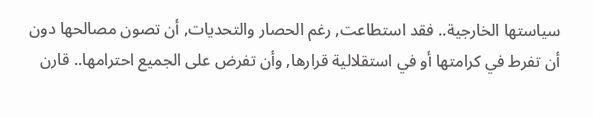سياستها الخارجية.. فقد استطاعت, رغم الحصار والتحديات, أن تصون مصالحها دون أن تفرط في كرامتها أو في استقلالية قرارها, وأن تفرض على الجميع احترامها.. قارن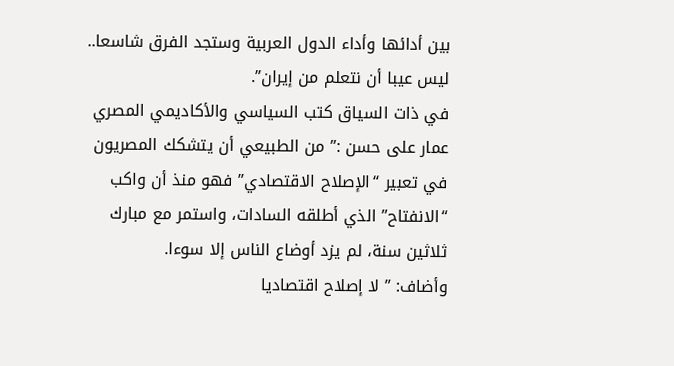بين أدائها وأداء الدول العربية وستجد الفرق شاسعا.. ليس عيبا أن نتعلم من إيران”.
في ذات السياق كتب السياسي والأكاديمي المصري عمار على حسن :” من الطبيعي أن يتشكك المصريون في تعبير “الإصلاح الاقتصادي” فهو منذ أن واكب “الانفتاح” الذي أطلقه السادات، واستمر مع مبارك ثلاثين سنة، لم يزد أوضاع الناس إلا سوءا.
وأضاف: ” لا إصلاح اقتصاديا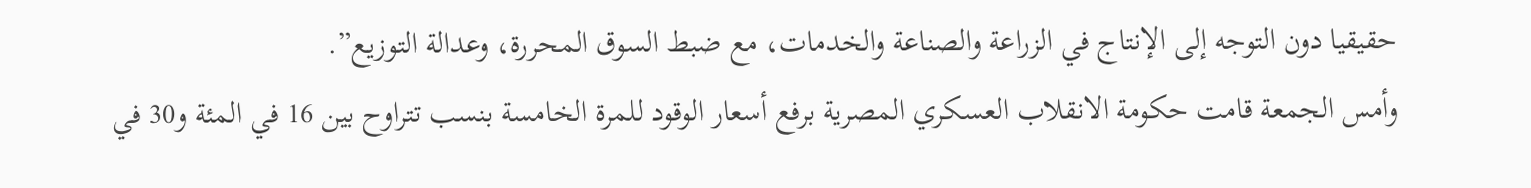حقيقيا دون التوجه إلى الإنتاج في الزراعة والصناعة والخدمات، مع ضبط السوق المحررة، وعدالة التوزيع”.
وأمس الجمعة قامت حكومة الانقلاب العسكري المصرية برفع أسعار الوقود للمرة الخامسة بنسب تتراوح بين 16 في المئة و30 في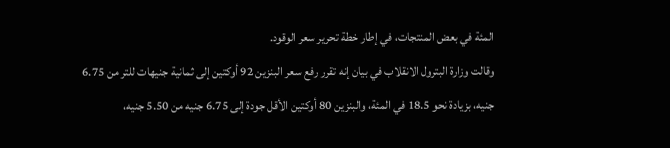المئة في بعض المنتجات، في إطار خطة تحرير سعر الوقود.
وقالت وزارة البترول الانقلاب في بيان إنه تقرر رفع سعر البنزين 92 أوكتين إلى ثمانية جنيهات للتر من 6.75 جنيه، بزيادة نحو 18.5 في المئة، والبنزين 80 أوكتين الأقل جودة إلى 6.75 جنيه من 5.50 جنيه،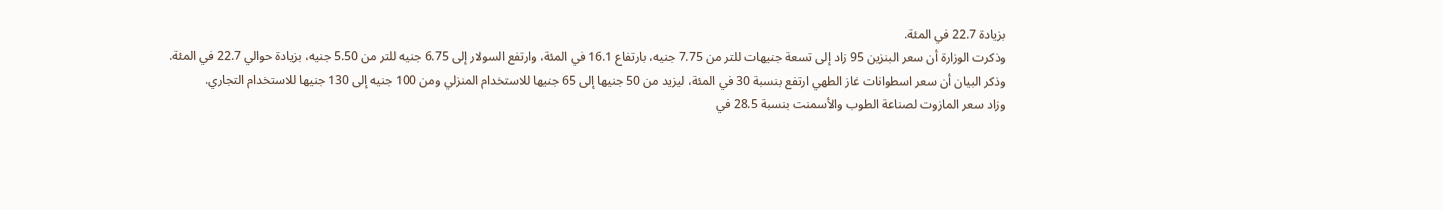بزيادة 22.7 في المئة.
وذكرت الوزارة أن سعر البنزين 95 زاد إلى تسعة جنيهات للتر من 7.75 جنيه، بارتفاع 16.1 في المئة، وارتفع السولار إلى 6.75 جنيه للتر من 5.50 جنيه، بزيادة حوالي 22.7 في المئة.
وذكر البيان أن سعر اسطوانات غاز الطهي ارتفع بنسبة 30 في المئة، ليزيد من 50 جنيها إلى 65 جنيها للاستخدام المنزلي ومن 100 جنيه إلى 130 جنيها للاستخدام التجاري.
وزاد سعر المازوت لصناعة الطوب والأسمنت بنسبة 28.5 في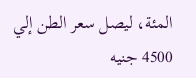المئة، ليصل سعر الطن إلي 4500 جنيه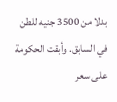بدلا من 3500 جنيه للطن في السابق. وأبقت الحكومة على سعر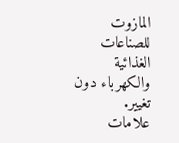المازوت للصناعات الغذائية والكهرباء دون تغيير.
علامات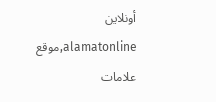أونلاين alamatonline,موقع علامات